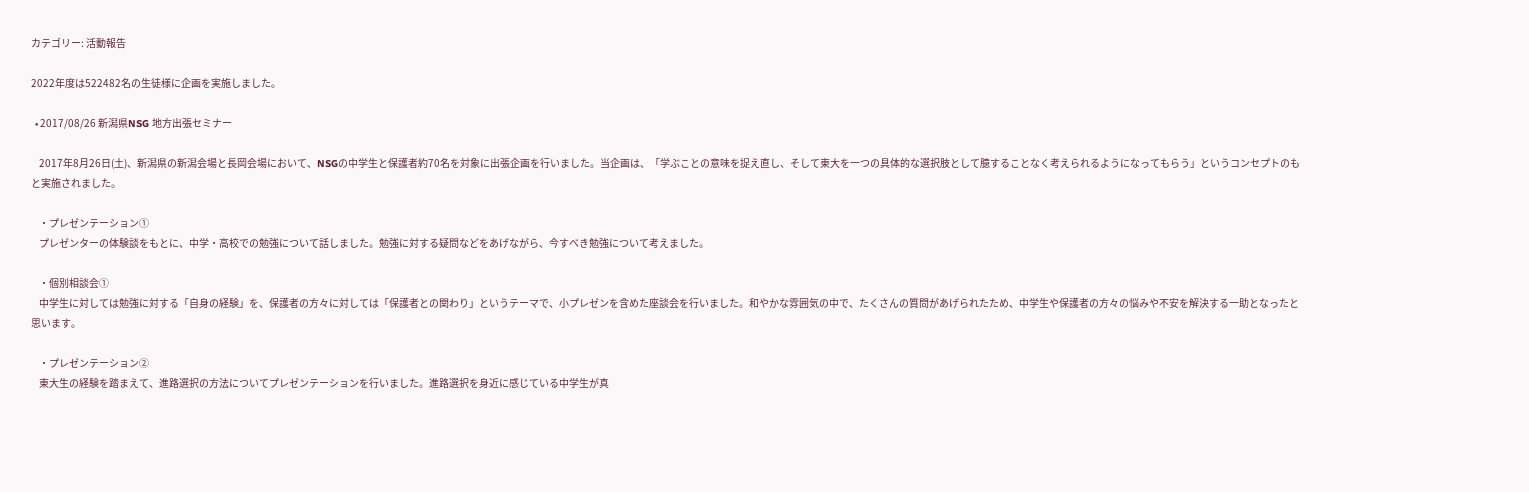カテゴリー: 活動報告

2022年度は522482名の生徒様に企画を実施しました。

  • 2017/08/26 新潟県NSG 地方出張セミナー

    2017年8月26日(土)、新潟県の新潟会場と長岡会場において、NSGの中学生と保護者約70名を対象に出張企画を行いました。当企画は、「学ぶことの意味を捉え直し、そして東大を一つの具体的な選択肢として臆することなく考えられるようになってもらう」というコンセプトのもと実施されました。

    ・プレゼンテーション①
    プレゼンターの体験談をもとに、中学・高校での勉強について話しました。勉強に対する疑問などをあげながら、今すべき勉強について考えました。

    ・個別相談会①
    中学生に対しては勉強に対する「自身の経験」を、保護者の方々に対しては「保護者との関わり」というテーマで、小プレゼンを含めた座談会を行いました。和やかな雰囲気の中で、たくさんの質問があげられたため、中学生や保護者の方々の悩みや不安を解決する一助となったと思います。

    ・プレゼンテーション②
    東大生の経験を踏まえて、進路選択の方法についてプレゼンテーションを行いました。進路選択を身近に感じている中学生が真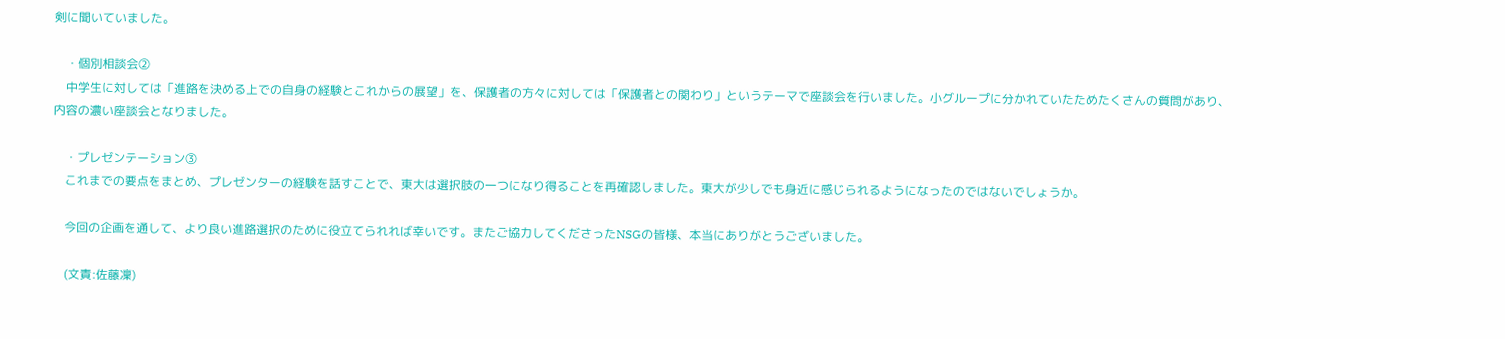剣に聞いていました。

    ・個別相談会②
    中学生に対しては「進路を決める上での自身の経験とこれからの展望」を、保護者の方々に対しては「保護者との関わり」というテーマで座談会を行いました。小グループに分かれていたためたくさんの質問があり、内容の濃い座談会となりました。

    ・プレゼンテーション③
    これまでの要点をまとめ、プレゼンターの経験を話すことで、東大は選択肢の一つになり得ることを再確認しました。東大が少しでも身近に感じられるようになったのではないでしょうか。

    今回の企画を通して、より良い進路選択のために役立てられれば幸いです。またご協力してくださったNSGの皆様、本当にありがとうございました。

    (文責:佐藤凜)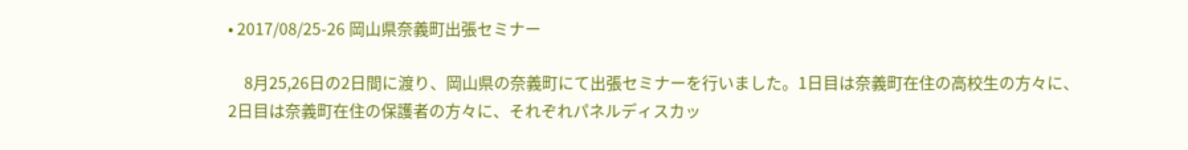• 2017/08/25-26 岡山県奈義町出張セミナー

    8月25,26日の2日間に渡り、岡山県の奈義町にて出張セミナーを行いました。1日目は奈義町在住の高校生の方々に、2日目は奈義町在住の保護者の方々に、それぞれパネルディスカッ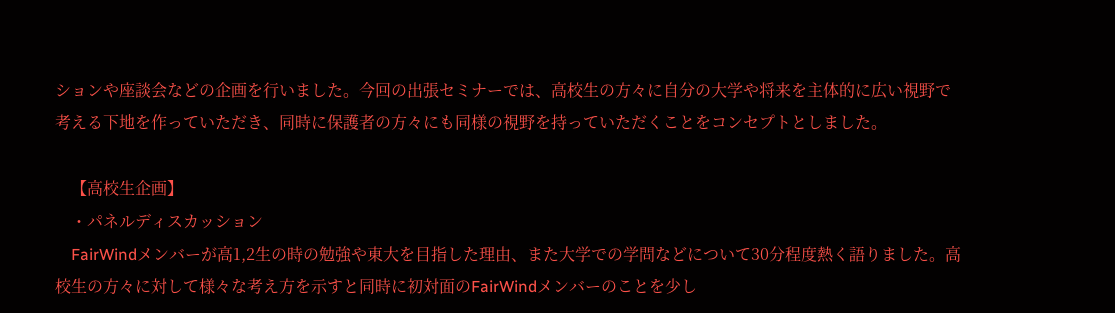ションや座談会などの企画を行いました。今回の出張セミナーでは、高校生の方々に自分の大学や将来を主体的に広い視野で考える下地を作っていただき、同時に保護者の方々にも同様の視野を持っていただくことをコンセプトとしました。

    【高校生企画】
    ・パネルディスカッション
    FairWindメンバーが高1,2生の時の勉強や東大を目指した理由、また大学での学問などについて30分程度熱く語りました。高校生の方々に対して様々な考え方を示すと同時に初対面のFairWindメンバーのことを少し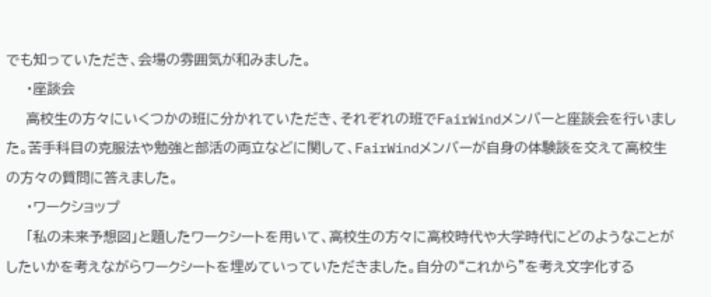でも知っていただき、会場の雰囲気が和みました。
    ・座談会
    高校生の方々にいくつかの班に分かれていただき、それぞれの班でFairWindメンバーと座談会を行いました。苦手科目の克服法や勉強と部活の両立などに関して、FairWindメンバーが自身の体験談を交えて高校生の方々の質問に答えました。
    ・ワークショップ
    「私の未来予想図」と題したワークシートを用いて、高校生の方々に高校時代や大学時代にどのようなことがしたいかを考えながらワークシートを埋めていっていただきました。自分の“これから”を考え文字化する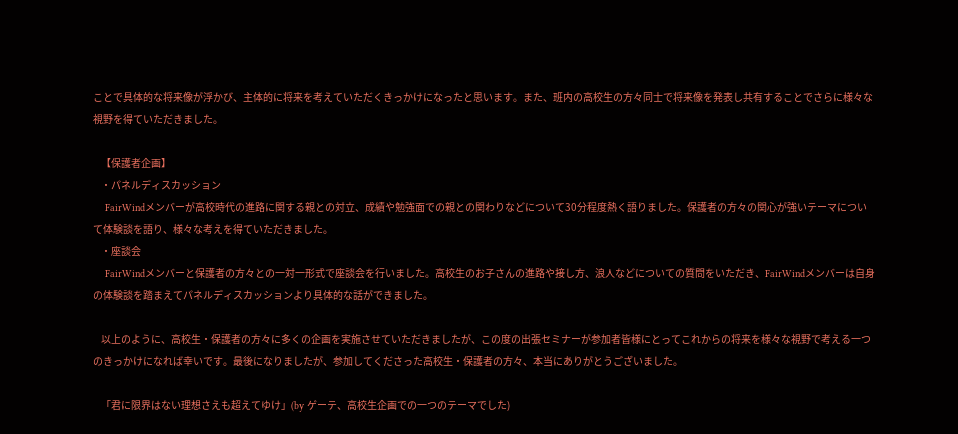ことで具体的な将来像が浮かび、主体的に将来を考えていただくきっかけになったと思います。また、班内の高校生の方々同士で将来像を発表し共有することでさらに様々な視野を得ていただきました。

    【保護者企画】
    ・パネルディスカッション
    FairWindメンバーが高校時代の進路に関する親との対立、成績や勉強面での親との関わりなどについて30分程度熱く語りました。保護者の方々の関心が強いテーマについて体験談を語り、様々な考えを得ていただきました。
    ・座談会
    FairWindメンバーと保護者の方々との一対一形式で座談会を行いました。高校生のお子さんの進路や接し方、浪人などについての質問をいただき、FairWindメンバーは自身の体験談を踏まえてパネルディスカッションより具体的な話ができました。

    以上のように、高校生・保護者の方々に多くの企画を実施させていただきましたが、この度の出張セミナーが参加者皆様にとってこれからの将来を様々な視野で考える一つのきっかけになれば幸いです。最後になりましたが、参加してくださった高校生・保護者の方々、本当にありがとうございました。

    「君に限界はない理想さえも超えてゆけ」(by ゲーテ、高校生企画での一つのテーマでした)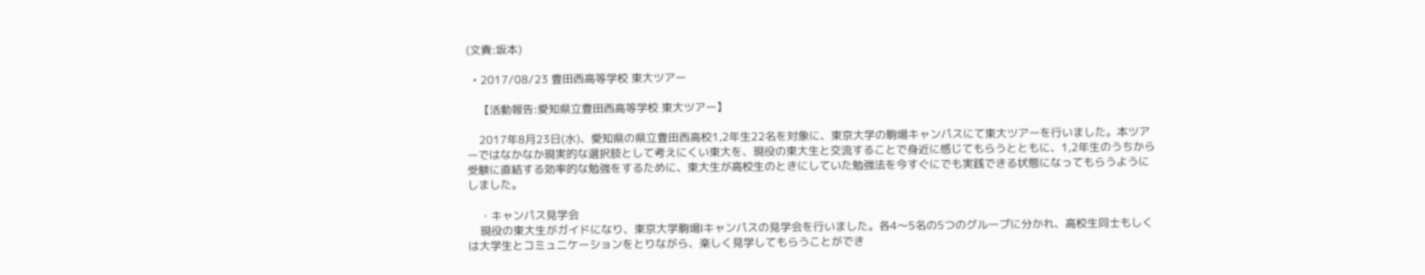(文責:坂本)

  • 2017/08/23 豊田西高等学校 東大ツアー

    【活動報告:愛知県立豊田西高等学校 東大ツアー】

    2017年8月23日(水)、愛知県の県立豊田西高校1,2年生22名を対象に、東京大学の駒場キャンパスにて東大ツアーを行いました。本ツアーではなかなか現実的な選択肢として考えにくい東大を、現役の東大生と交流することで身近に感じてもらうとともに、1,2年生のうちから受験に直結する効率的な勉強をするために、東大生が高校生のときにしていた勉強法を今すぐにでも実践できる状態になってもらうようにしました。

    ・キャンパス見学会
    現役の東大生がガイドになり、東京大学駒場Ⅰキャンパスの見学会を行いました。各4〜5名の5つのグループに分かれ、高校生同士もしくは大学生とコミュニケーションをとりながら、楽しく見学してもらうことができ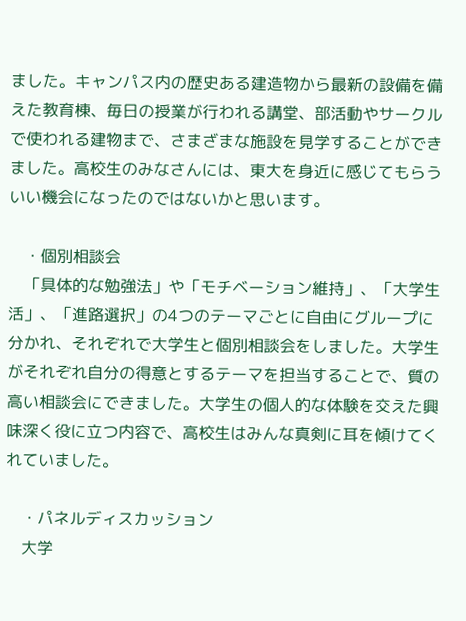ました。キャンパス内の歴史ある建造物から最新の設備を備えた教育棟、毎日の授業が行われる講堂、部活動やサークルで使われる建物まで、さまざまな施設を見学することができました。高校生のみなさんには、東大を身近に感じてもらういい機会になったのではないかと思います。

    ・個別相談会
    「具体的な勉強法」や「モチベーション維持」、「大学生活」、「進路選択」の4つのテーマごとに自由にグループに分かれ、それぞれで大学生と個別相談会をしました。大学生がそれぞれ自分の得意とするテーマを担当することで、質の高い相談会にできました。大学生の個人的な体験を交えた興味深く役に立つ内容で、高校生はみんな真剣に耳を傾けてくれていました。

    ・パネルディスカッション
    大学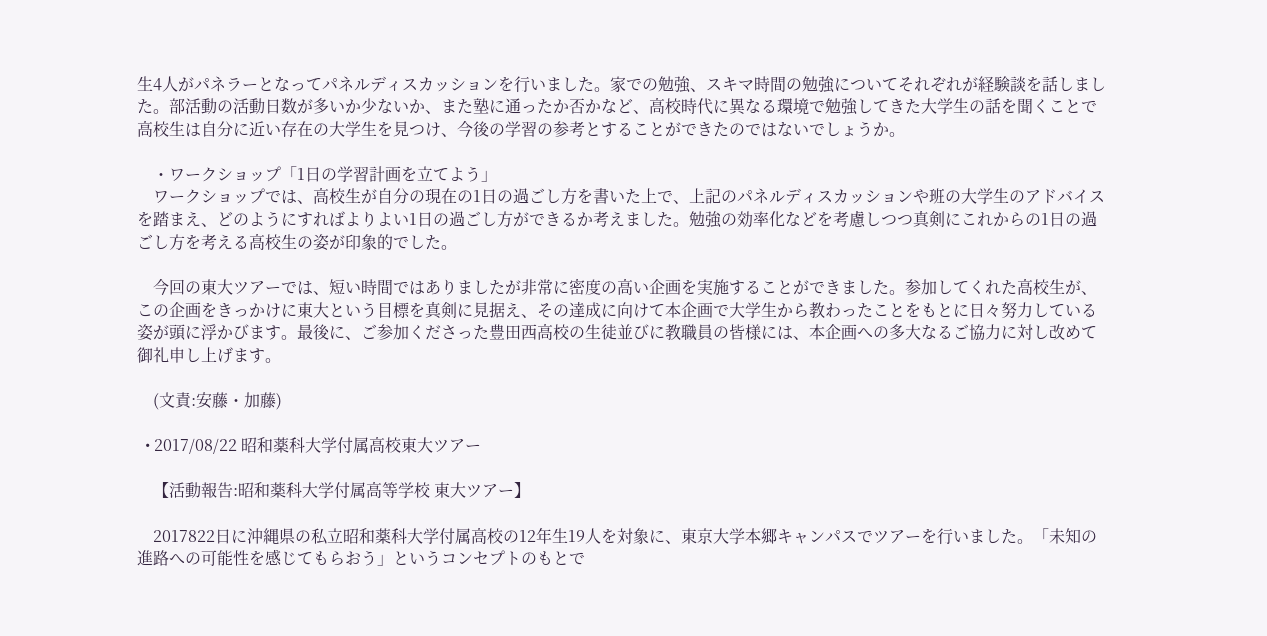生4人がパネラーとなってパネルディスカッションを行いました。家での勉強、スキマ時間の勉強についてそれぞれが経験談を話しました。部活動の活動日数が多いか少ないか、また塾に通ったか否かなど、高校時代に異なる環境で勉強してきた大学生の話を聞くことで高校生は自分に近い存在の大学生を見つけ、今後の学習の参考とすることができたのではないでしょうか。

    ・ワークショップ「1日の学習計画を立てよう」
    ワークショップでは、高校生が自分の現在の1日の過ごし方を書いた上で、上記のパネルディスカッションや班の大学生のアドバイスを踏まえ、どのようにすればよりよい1日の過ごし方ができるか考えました。勉強の効率化などを考慮しつつ真剣にこれからの1日の過ごし方を考える高校生の姿が印象的でした。

    今回の東大ツアーでは、短い時間ではありましたが非常に密度の高い企画を実施することができました。参加してくれた高校生が、この企画をきっかけに東大という目標を真剣に見据え、その達成に向けて本企画で大学生から教わったことをもとに日々努力している姿が頭に浮かびます。最後に、ご参加くださった豊田西高校の生徒並びに教職員の皆様には、本企画への多大なるご協力に対し改めて御礼申し上げます。

    (文責:安藤・加藤)

  • 2017/08/22 昭和薬科大学付属高校東大ツアー

    【活動報告:昭和薬科大学付属高等学校 東大ツアー】

    2017822日に沖縄県の私立昭和薬科大学付属高校の12年生19人を対象に、東京大学本郷キャンパスでツアーを行いました。「未知の進路への可能性を感じてもらおう」というコンセプトのもとで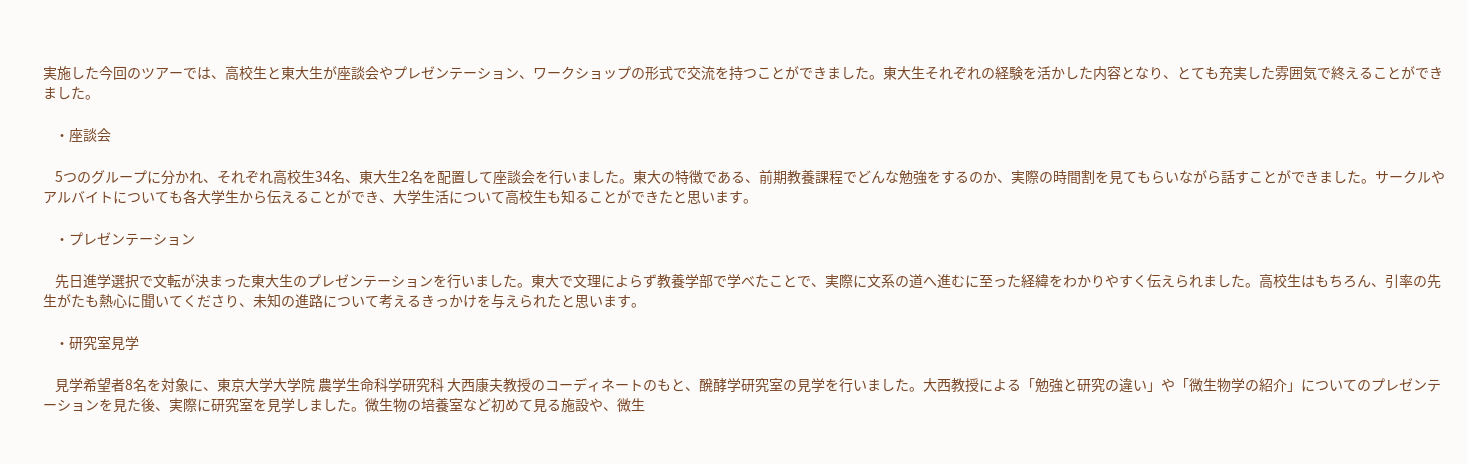実施した今回のツアーでは、高校生と東大生が座談会やプレゼンテーション、ワークショップの形式で交流を持つことができました。東大生それぞれの経験を活かした内容となり、とても充実した雰囲気で終えることができました。

    ・座談会

    5つのグループに分かれ、それぞれ高校生34名、東大生2名を配置して座談会を行いました。東大の特徴である、前期教養課程でどんな勉強をするのか、実際の時間割を見てもらいながら話すことができました。サークルやアルバイトについても各大学生から伝えることができ、大学生活について高校生も知ることができたと思います。

    ・プレゼンテーション

    先日進学選択で文転が決まった東大生のプレゼンテーションを行いました。東大で文理によらず教養学部で学べたことで、実際に文系の道へ進むに至った経緯をわかりやすく伝えられました。高校生はもちろん、引率の先生がたも熱心に聞いてくださり、未知の進路について考えるきっかけを与えられたと思います。

    ・研究室見学

    見学希望者8名を対象に、東京大学大学院 農学生命科学研究科 大西康夫教授のコーディネートのもと、醗酵学研究室の見学を行いました。大西教授による「勉強と研究の違い」や「微生物学の紹介」についてのプレゼンテーションを見た後、実際に研究室を見学しました。微生物の培養室など初めて見る施設や、微生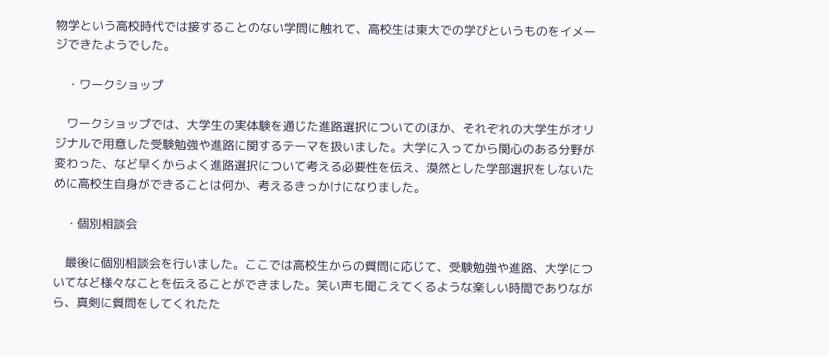物学という高校時代では接することのない学問に触れて、高校生は東大での学びというものをイメージできたようでした。

    ・ワークショップ

    ワークショップでは、大学生の実体験を通じた進路選択についてのほか、それぞれの大学生がオリジナルで用意した受験勉強や進路に関するテーマを扱いました。大学に入ってから関心のある分野が変わった、など早くからよく進路選択について考える必要性を伝え、漠然とした学部選択をしないために高校生自身ができることは何か、考えるきっかけになりました。

    ・個別相談会

    最後に個別相談会を行いました。ここでは高校生からの質問に応じて、受験勉強や進路、大学についてなど様々なことを伝えることができました。笑い声も聞こえてくるような楽しい時間でありながら、真剣に質問をしてくれたた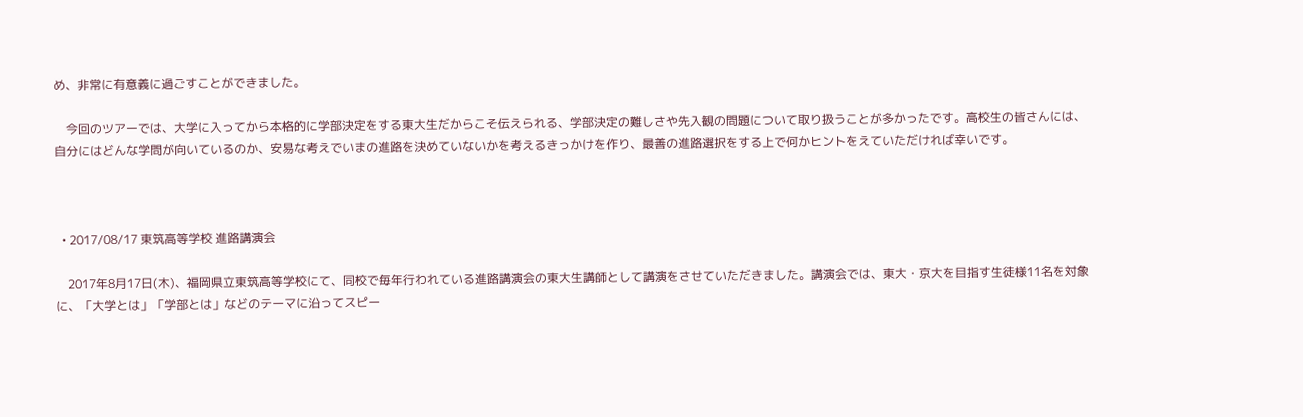め、非常に有意義に過ごすことができました。

    今回のツアーでは、大学に入ってから本格的に学部決定をする東大生だからこそ伝えられる、学部決定の難しさや先入観の問題について取り扱うことが多かったです。高校生の皆さんには、自分にはどんな学問が向いているのか、安易な考えでいまの進路を決めていないかを考えるきっかけを作り、最善の進路選択をする上で何かヒントをえていただければ幸いです。



  • 2017/08/17 東筑高等学校 進路講演会

    2017年8月17日(木)、福岡県立東筑高等学校にて、同校で毎年行われている進路講演会の東大生講師として講演をさせていただきました。講演会では、東大・京大を目指す生徒様11名を対象に、「大学とは」「学部とは」などのテーマに沿ってスピー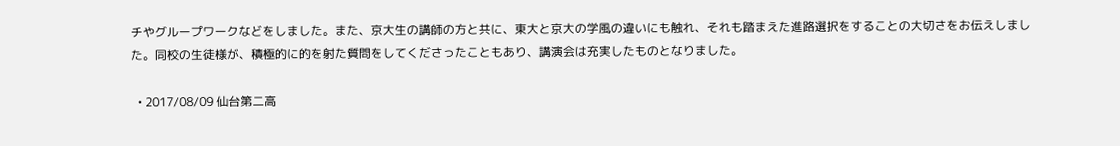チやグループワークなどをしました。また、京大生の講師の方と共に、東大と京大の学風の違いにも触れ、それも踏まえた進路選択をすることの大切さをお伝えしました。同校の生徒様が、積極的に的を射た質問をしてくださったこともあり、講演会は充実したものとなりました。

  • 2017/08/09 仙台第二高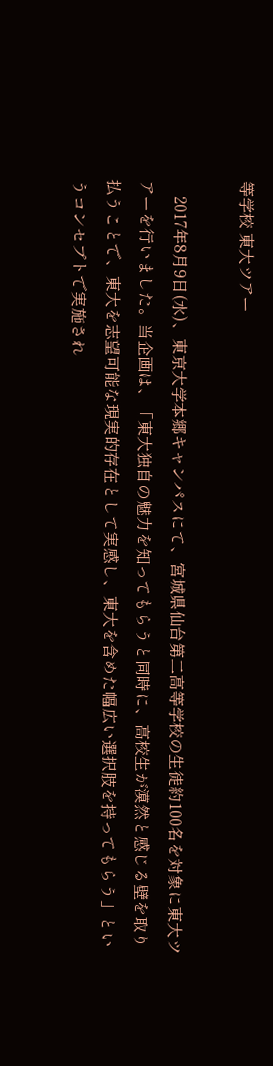等学校 東大ツアー

    2017年8月9日(水)、東京大学本郷キャンパスにて、宮城県仙台第二高等学校の生徒約100名を対象に東大ツアーを行いました。当企画は、「東大独自の魅力を知ってもらうと同時に、高校生が漠然と感じる壁を取り払うことで、東大を志望可能な現実的存在として実感し、東大を含めた幅広い選択肢を持ってもらう」というコンセプトで実施され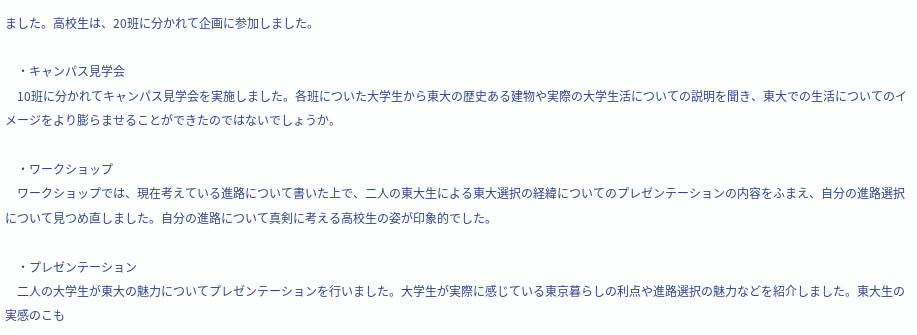ました。高校生は、20班に分かれて企画に参加しました。

    ・キャンパス見学会
    10班に分かれてキャンパス見学会を実施しました。各班についた大学生から東大の歴史ある建物や実際の大学生活についての説明を聞き、東大での生活についてのイメージをより膨らませることができたのではないでしょうか。

    ・ワークショップ
    ワークショップでは、現在考えている進路について書いた上で、二人の東大生による東大選択の経緯についてのプレゼンテーションの内容をふまえ、自分の進路選択について見つめ直しました。自分の進路について真剣に考える高校生の姿が印象的でした。

    ・プレゼンテーション
    二人の大学生が東大の魅力についてプレゼンテーションを行いました。大学生が実際に感じている東京暮らしの利点や進路選択の魅力などを紹介しました。東大生の実感のこも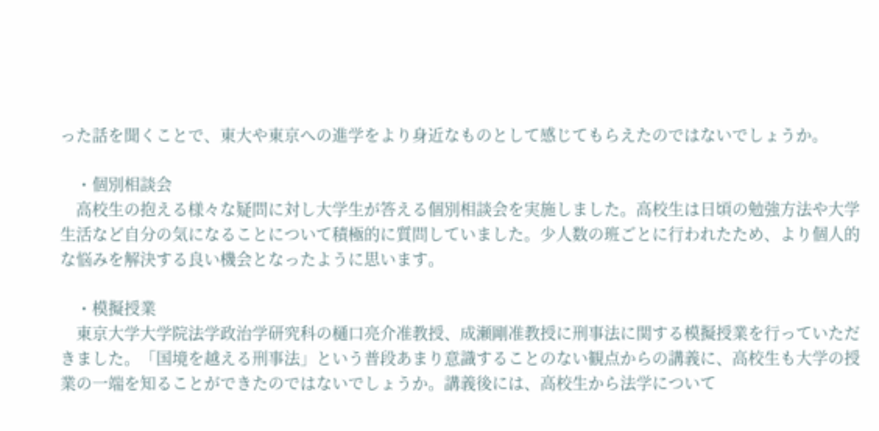った話を聞くことで、東大や東京への進学をより身近なものとして感じてもらえたのではないでしょうか。

    ・個別相談会
    高校生の抱える様々な疑問に対し大学生が答える個別相談会を実施しました。高校生は日頃の勉強方法や大学生活など自分の気になることについて積極的に質問していました。少人数の班ごとに行われたため、より個人的な悩みを解決する良い機会となったように思います。

    ・模擬授業
    東京大学大学院法学政治学研究科の樋口亮介准教授、成瀬剛准教授に刑事法に関する模擬授業を行っていただきました。「国境を越える刑事法」という普段あまり意識することのない観点からの講義に、高校生も大学の授業の一端を知ることができたのではないでしょうか。講義後には、高校生から法学について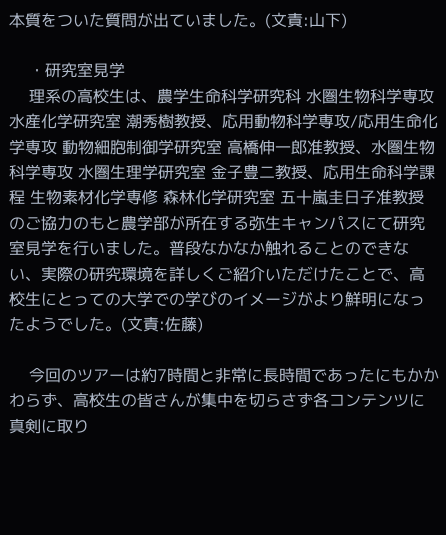本質をついた質問が出ていました。(文責:山下)

    ・研究室見学
    理系の高校生は、農学生命科学研究科 水圏生物科学専攻 水産化学研究室 潮秀樹教授、応用動物科学専攻/応用生命化学専攻 動物細胞制御学研究室 高橋伸一郎准教授、水圏生物科学専攻 水圏生理学研究室 金子豊二教授、応用生命科学課程 生物素材化学専修 森林化学研究室 五十嵐圭日子准教授のご協力のもと農学部が所在する弥生キャンパスにて研究室見学を行いました。普段なかなか触れることのできない、実際の研究環境を詳しくご紹介いただけたことで、高校生にとっての大学での学びのイメージがより鮮明になったようでした。(文責:佐藤)

    今回のツアーは約7時間と非常に長時間であったにもかかわらず、高校生の皆さんが集中を切らさず各コンテンツに真剣に取り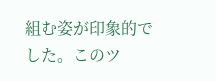組む姿が印象的でした。このツ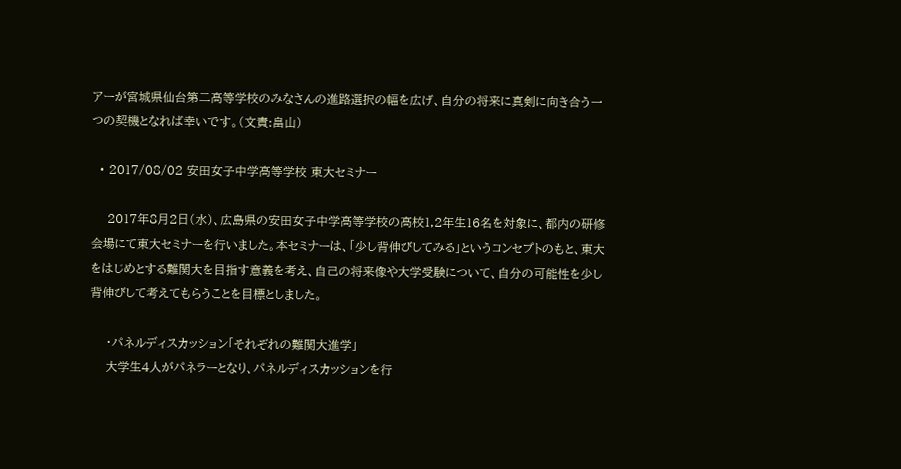アーが宮城県仙台第二高等学校のみなさんの進路選択の幅を広げ、自分の将来に真剣に向き合う一つの契機となれば幸いです。(文責:畠山)

  • 2017/08/02 安田女子中学高等学校 東大セミナー

    2017年8月2日(水)、広島県の安田女子中学高等学校の高校1,2年生16名を対象に、都内の研修会場にて東大セミナーを行いました。本セミナーは、「少し背伸びしてみる」というコンセプトのもと、東大をはじめとする難関大を目指す意義を考え、自己の将来像や大学受験について、自分の可能性を少し背伸びして考えてもらうことを目標としました。

    ・パネルディスカッション「それぞれの難関大進学」
    大学生4人がパネラーとなり、パネルディスカッションを行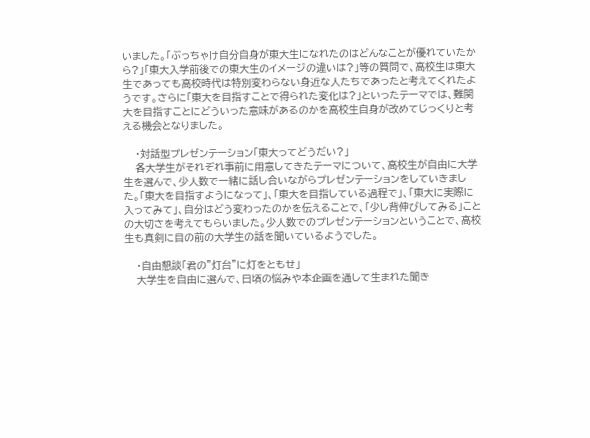いました。「ぶっちゃけ自分自身が東大生になれたのはどんなことが優れていたから?」「東大入学前後での東大生のイメージの違いは?」等の質問で、高校生は東大生であっても高校時代は特別変わらない身近な人たちであったと考えてくれたようです。さらに「東大を目指すことで得られた変化は?」といったテーマでは、難関大を目指すことにどういった意味があるのかを高校生自身が改めてじっくりと考える機会となりました。

    ・対話型プレゼンテーション「東大ってどうだい?」
    各大学生がそれぞれ事前に用意してきたテーマについて、高校生が自由に大学生を選んで、少人数で一緒に話し合いながらプレゼンテーションをしていきました。「東大を目指すようになって」、「東大を目指している過程で」、「東大に実際に入ってみて」、自分はどう変わったのかを伝えることで、「少し背伸びしてみる」ことの大切さを考えてもらいました。少人数でのプレゼンテーションということで、高校生も真剣に目の前の大学生の話を聞いているようでした。

    ・自由懇談「君の”灯台”に灯をともせ」
    大学生を自由に選んで、日頃の悩みや本企画を通して生まれた聞き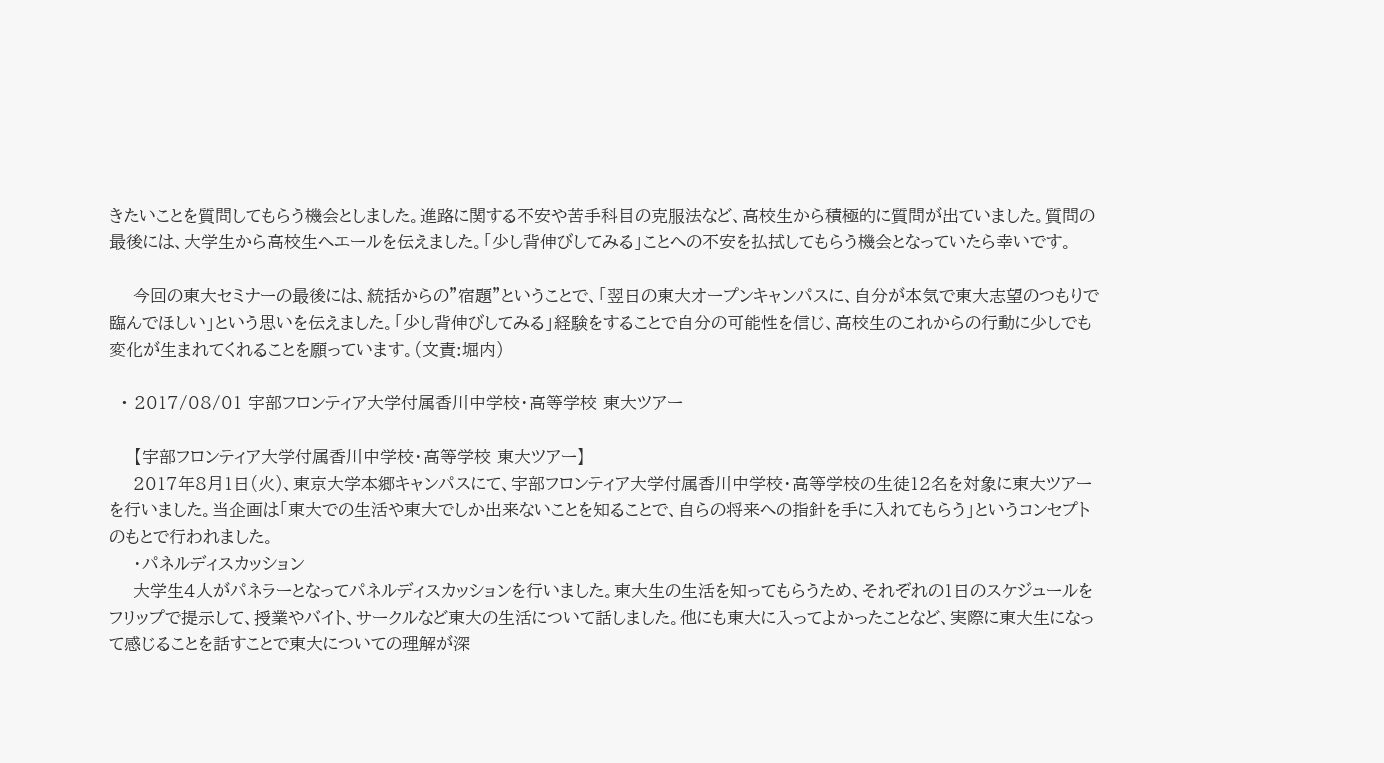きたいことを質問してもらう機会としました。進路に関する不安や苦手科目の克服法など、高校生から積極的に質問が出ていました。質問の最後には、大学生から高校生へエールを伝えました。「少し背伸びしてみる」ことへの不安を払拭してもらう機会となっていたら幸いです。

    今回の東大セミナーの最後には、統括からの”宿題”ということで、「翌日の東大オープンキャンパスに、自分が本気で東大志望のつもりで臨んでほしい」という思いを伝えました。「少し背伸びしてみる」経験をすることで自分の可能性を信じ、高校生のこれからの行動に少しでも変化が生まれてくれることを願っています。(文責:堀内)

  • 2017/08/01 宇部フロンティア大学付属香川中学校・高等学校 東大ツアー

    【宇部フロンティア大学付属香川中学校・高等学校 東大ツアー】
    2017年8月1日(火)、東京大学本郷キャンパスにて、宇部フロンティア大学付属香川中学校・高等学校の生徒12名を対象に東大ツアーを行いました。当企画は「東大での生活や東大でしか出来ないことを知ることで、自らの将来への指針を手に入れてもらう」というコンセプトのもとで行われました。
    ・パネルディスカッション
    大学生4人がパネラーとなってパネルディスカッションを行いました。東大生の生活を知ってもらうため、それぞれの1日のスケジュールをフリップで提示して、授業やバイト、サークルなど東大の生活について話しました。他にも東大に入ってよかったことなど、実際に東大生になって感じることを話すことで東大についての理解が深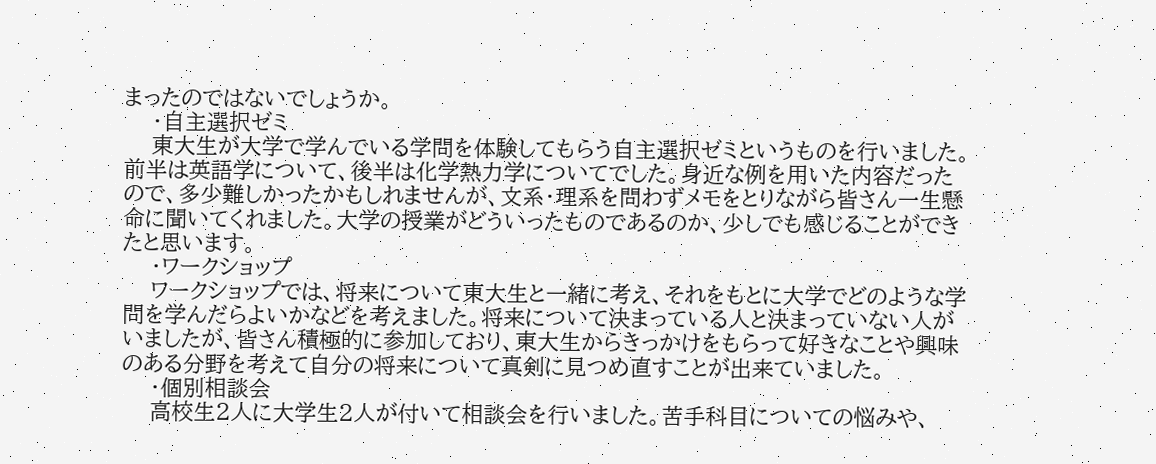まったのではないでしょうか。
    ・自主選択ゼミ
    東大生が大学で学んでいる学問を体験してもらう自主選択ゼミというものを行いました。前半は英語学について、後半は化学熱力学についてでした。身近な例を用いた内容だったので、多少難しかったかもしれませんが、文系・理系を問わずメモをとりながら皆さん一生懸命に聞いてくれました。大学の授業がどういったものであるのか、少しでも感じることができたと思います。
    ・ワークショップ
    ワークショップでは、将来について東大生と一緒に考え、それをもとに大学でどのような学問を学んだらよいかなどを考えました。将来について決まっている人と決まっていない人がいましたが、皆さん積極的に参加しており、東大生からきっかけをもらって好きなことや興味のある分野を考えて自分の将来について真剣に見つめ直すことが出来ていました。
    ・個別相談会
    高校生2人に大学生2人が付いて相談会を行いました。苦手科目についての悩みや、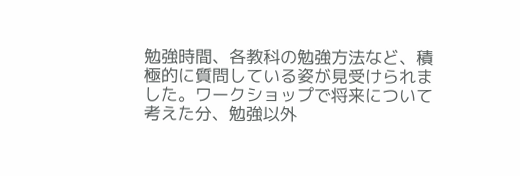勉強時間、各教科の勉強方法など、積極的に質問している姿が見受けられました。ワークショップで将来について考えた分、勉強以外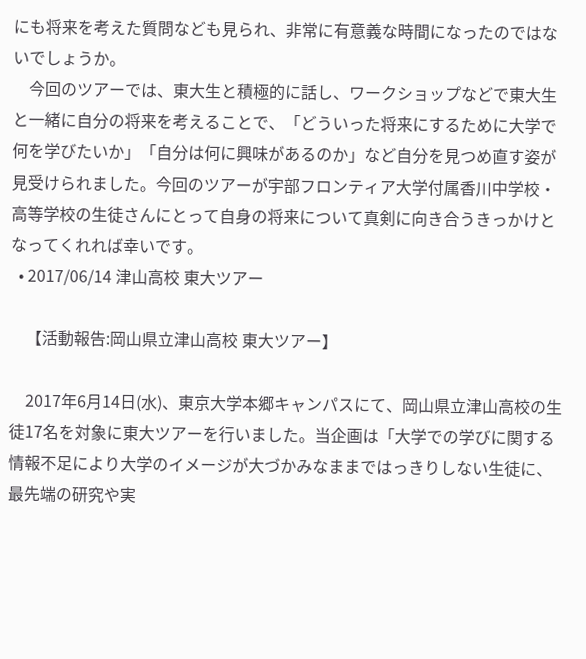にも将来を考えた質問なども見られ、非常に有意義な時間になったのではないでしょうか。
    今回のツアーでは、東大生と積極的に話し、ワークショップなどで東大生と一緒に自分の将来を考えることで、「どういった将来にするために大学で何を学びたいか」「自分は何に興味があるのか」など自分を見つめ直す姿が見受けられました。今回のツアーが宇部フロンティア大学付属香川中学校・高等学校の生徒さんにとって自身の将来について真剣に向き合うきっかけとなってくれれば幸いです。
  • 2017/06/14 津山高校 東大ツアー

    【活動報告:岡山県立津山高校 東大ツアー】

    2017年6月14日(水)、東京大学本郷キャンパスにて、岡山県立津山高校の生徒17名を対象に東大ツアーを行いました。当企画は「大学での学びに関する情報不足により大学のイメージが大づかみなままではっきりしない生徒に、最先端の研究や実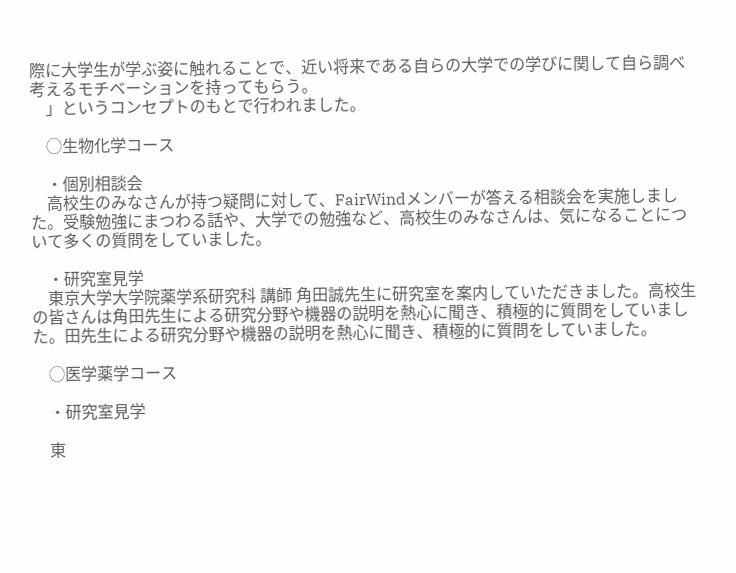際に大学生が学ぶ姿に触れることで、近い将来である自らの大学での学びに関して自ら調べ考えるモチベーションを持ってもらう。
    」というコンセプトのもとで行われました。

    ◯生物化学コース

    ・個別相談会
    高校生のみなさんが持つ疑問に対して、FairWindメンバーが答える相談会を実施しました。受験勉強にまつわる話や、大学での勉強など、高校生のみなさんは、気になることについて多くの質問をしていました。

    ・研究室見学
    東京大学大学院薬学系研究科 講師 角田誠先生に研究室を案内していただきました。高校生の皆さんは角田先生による研究分野や機器の説明を熱心に聞き、積極的に質問をしていました。田先生による研究分野や機器の説明を熱心に聞き、積極的に質問をしていました。

    ◯医学薬学コース

    ・研究室見学

    東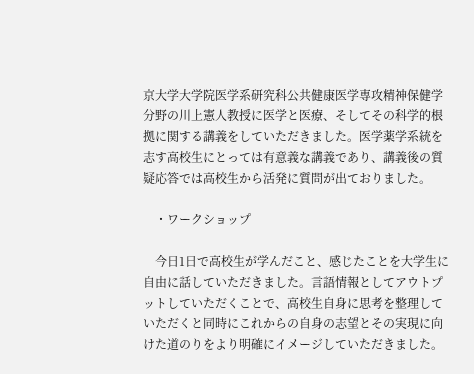京大学大学院医学系研究科公共健康医学専攻精神保健学分野の川上憲人教授に医学と医療、そしてその科学的根拠に関する講義をしていただきました。医学薬学系統を志す高校生にとっては有意義な講義であり、講義後の質疑応答では高校生から活発に質問が出ておりました。

    ・ワークショップ

    今日1日で高校生が学んだこと、感じたことを大学生に自由に話していただきました。言語情報としてアウトプットしていただくことで、高校生自身に思考を整理していただくと同時にこれからの自身の志望とその実現に向けた道のりをより明確にイメージしていただきました。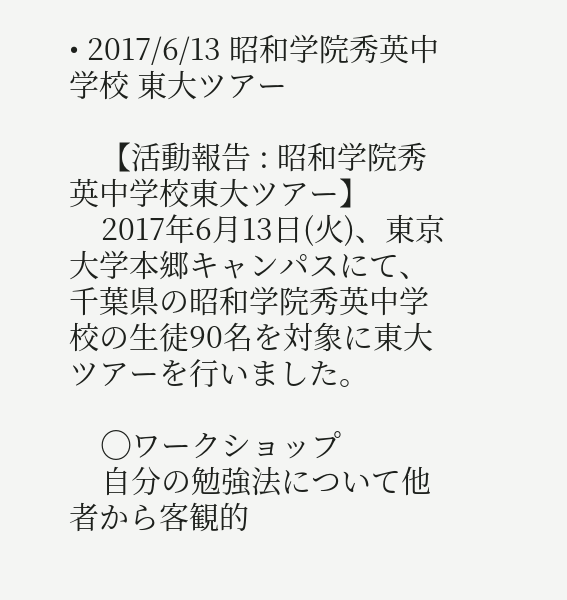• 2017/6/13 昭和学院秀英中学校 東大ツアー

    【活動報告 : 昭和学院秀英中学校東大ツアー】
    2017年6月13日(火)、東京大学本郷キャンパスにて、千葉県の昭和学院秀英中学校の生徒90名を対象に東大ツアーを行いました。

    ◯ワークショップ
    自分の勉強法について他者から客観的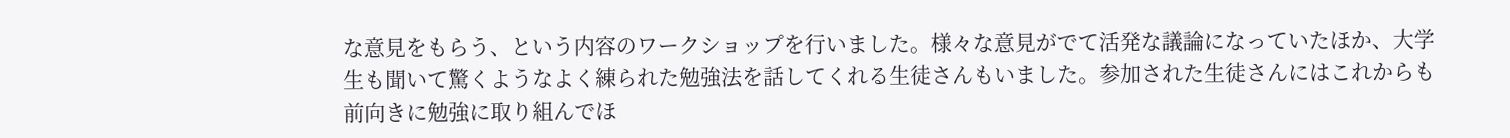な意見をもらう、という内容のワークショップを行いました。様々な意見がでて活発な議論になっていたほか、大学生も聞いて驚くようなよく練られた勉強法を話してくれる生徒さんもいました。参加された生徒さんにはこれからも前向きに勉強に取り組んでほ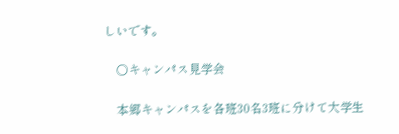しいです。

    〇キャンパス見学会

    本郷キャンパスを各班30名3班に分けて大学生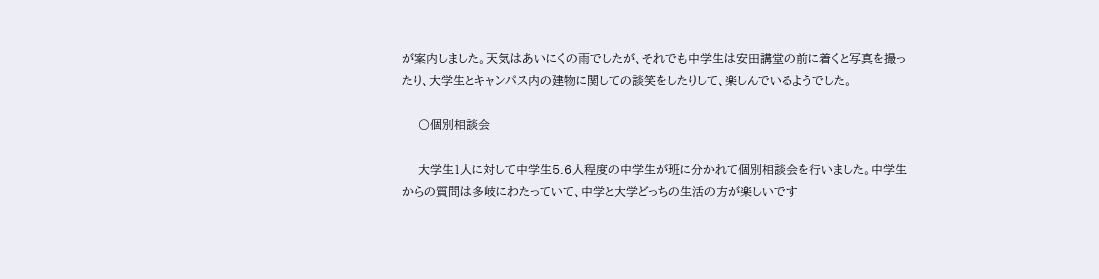が案内しました。天気はあいにくの雨でしたが、それでも中学生は安田講堂の前に着くと写真を撮ったり、大学生とキャンパス内の建物に関しての談笑をしたりして、楽しんでいるようでした。

    〇個別相談会

    大学生1人に対して中学生5.6人程度の中学生が班に分かれて個別相談会を行いました。中学生からの質問は多岐にわたっていて、中学と大学どっちの生活の方が楽しいです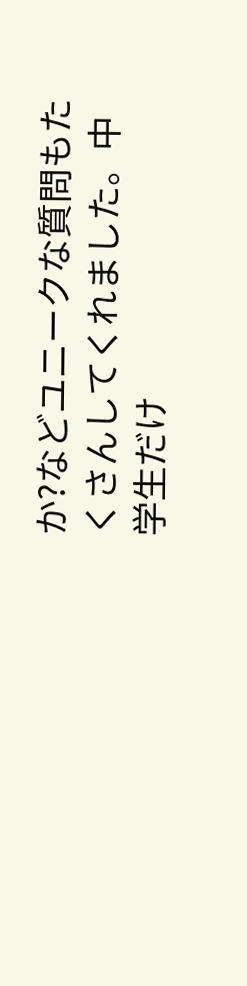か?などユニークな質問もたくさんしてくれました。中学生だけ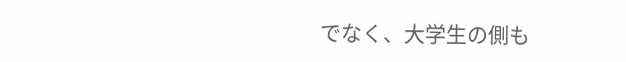でなく、大学生の側も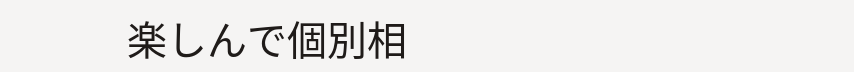楽しんで個別相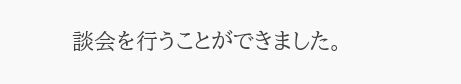談会を行うことができました。